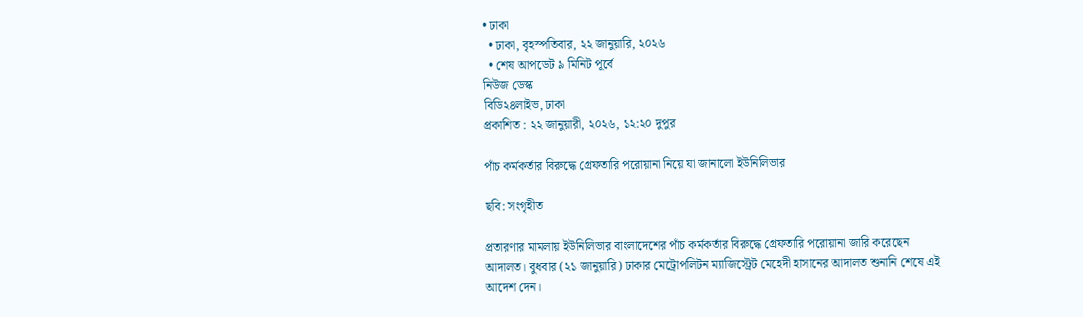• ঢাকা
  • ঢাকা, বৃহস্পতিবার, ২২ জানুয়ারি, ২০২৬
  • শেষ আপডেট ৯ মিনিট পূর্বে
নিউজ ডেস্ক
বিডি২৪লাইভ, ঢাকা
প্রকাশিত : ২২ জানুয়ারী, ২০২৬, ১২:২০ দুপুর

পাঁচ কর্মকর্তার বিরুদ্ধে গ্রেফতারি পরোয়ানা নিয়ে যা জানালো ইউনিলিভার

ছবি: সংগৃহীত

প্রতারণার মামলায় ইউনিলিভার বাংলাদেশের পাঁচ কর্মকর্তার বিরুদ্ধে গ্রেফতারি পরোয়ানা জারি করেছেন আদালত। বুধবার (২১ জানুয়ারি) ঢাকার মেট্রোপলিটন ম্যাজিস্ট্রেট মেহেদী হাসানের আদালত শুনানি শেষে এই আদেশ দেন।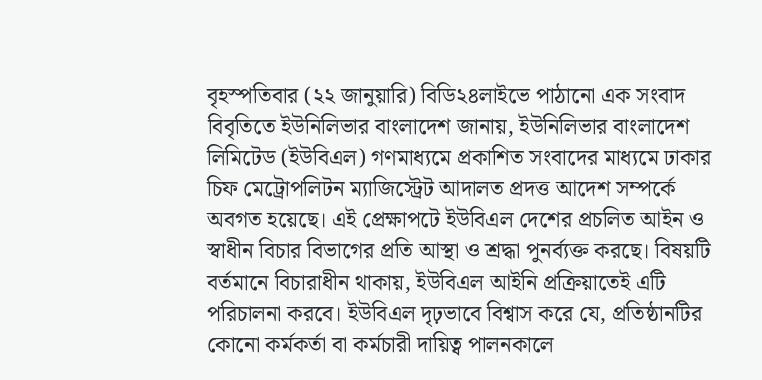বৃহস্পতিবার (২২ জানুয়ারি) বিডি২৪লাইভে পাঠানো এক সংবাদ বিবৃতিতে ইউনিলিভার বাংলাদেশ জানায়, ইউনিলিভার বাংলাদেশ লিমিটেড (ইউবিএল) গণমাধ্যমে প্রকাশিত সংবাদের মাধ্যমে ঢাকার চিফ মেট্রোপলিটন ম্যাজিস্ট্রেট আদালত প্রদত্ত আদেশ সম্পর্কে অবগত হয়েছে। এই প্রেক্ষাপটে ইউবিএল দেশের প্রচলিত আইন ও স্বাধীন বিচার বিভাগের প্রতি আস্থা ও শ্রদ্ধা পুনর্ব্যক্ত করছে। বিষয়টি বর্তমানে বিচারাধীন থাকায়, ইউবিএল আইনি প্রক্রিয়াতেই এটি পরিচালনা করবে। ইউবিএল দৃঢ়ভাবে বিশ্বাস করে যে, প্রতিষ্ঠানটির কোনো কর্মকর্তা বা কর্মচারী দায়িত্ব পালনকালে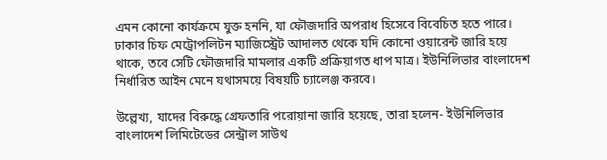এমন কোনো কার্যক্রমে যুক্ত হননি, যা ফৌজদারি অপরাধ হিসেবে বিবেচিত হতে পারে। ঢাকার চিফ মেট্রোপলিটন ম্যাজিস্ট্রেট আদালত থেকে যদি কোনো ওয়ারেন্ট জারি হয়ে থাকে, তবে সেটি ফৌজদারি মামলার একটি প্রক্রিয়াগত ধাপ মাত্র। ইউনিলিভার বাংলাদেশ নির্ধারিত আইন মেনে যথাসময়ে বিষয়টি চ্যালেঞ্জ করবে।

উল্লেখ্য, যাদের বিরুদ্ধে গ্রেফতারি পরোয়ানা জারি হয়েছে, তারা হলেন- ইউনিলিভার বাংলাদেশ লিমিটেডের সেন্ট্রাল সাউথ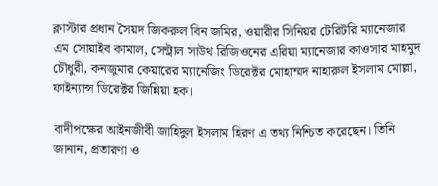ক্লাস্টার প্রধান সৈয়দ জিকরুল বিন জমির, ওয়ারীর সিনিয়র টেরিটরি ম্যানেজার এম সোয়াইব কামাল, সেন্ট্রাল সাউথ রিজিওনের এরিয়া ম্যানেজার কাওসার মাহমুদ চৌধুরী, কনজুমার কেয়ারের ম্যানেজিং ডিরেক্টর মোহাম্মদ নাহারুল ইসলাম মোল্লা, ফাইন্যান্স ডিরেক্টর জিন্নিয়া হক।

বাদীপক্ষের আইনজীবী জাহিদুল ইসলাম হিরণ এ তথ্য নিশ্চিত করেছেন। তিনি জানান, প্রতারণা ও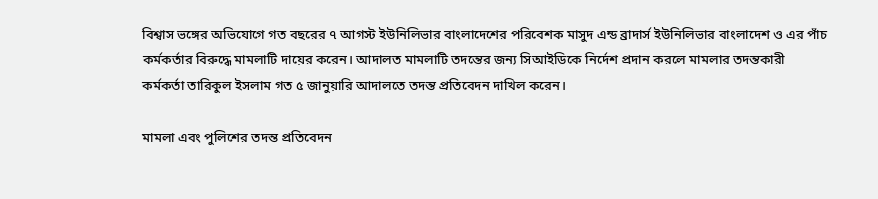বিশ্বাস ভঙ্গের অভিযোগে গত বছরের ৭ আগস্ট ইউনিলিভার বাংলাদেশের পরিবেশক মাসুদ এন্ড ব্রাদার্স ইউনিলিভার বাংলাদেশ ও এর পাঁচ কর্মকর্তার বিরুদ্ধে মামলাটি দায়ের করেন। আদালত মামলাটি তদন্তের জন্য সিআইডিকে নির্দেশ প্রদান করলে মামলার তদন্তকারী কর্মকর্তা তারিকুল ইসলাম গত ৫ জানুয়ারি আদালতে তদন্ত প্রতিবেদন দাখিল করেন।

মামলা এবং পুলিশের তদন্ত প্রতিবেদন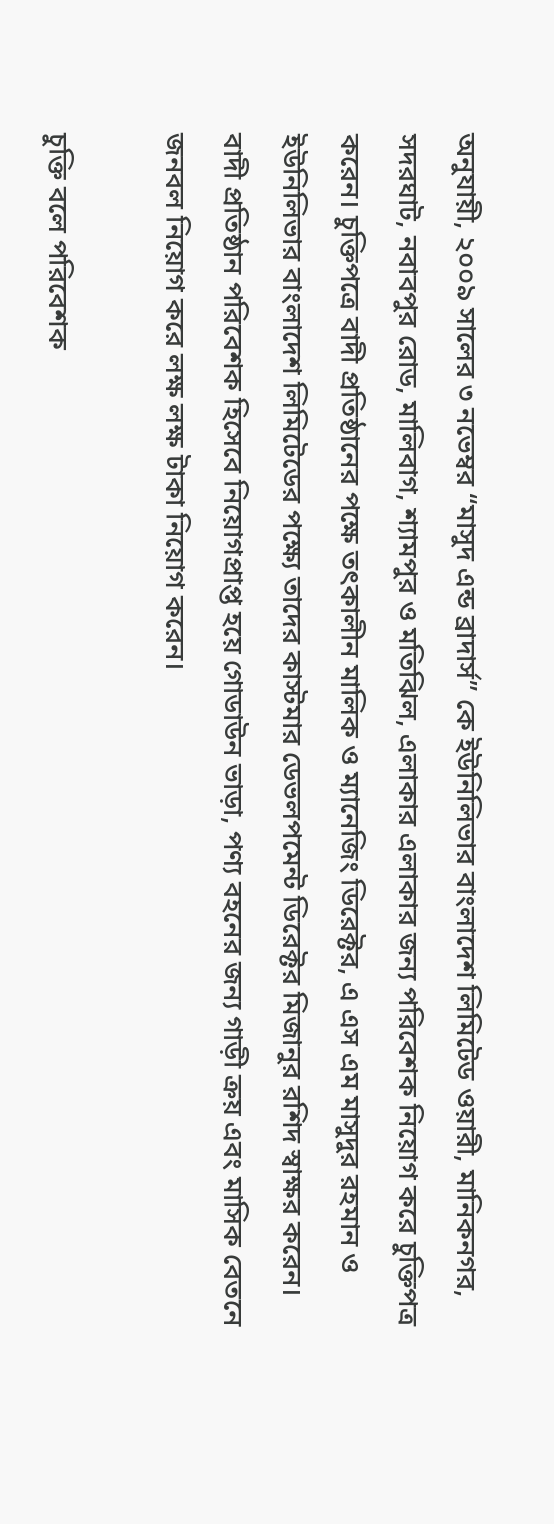অনুযায়ী, ২০০৯ সালের ৩ নভেম্বর “মাসুদ এন্ড ব্রাদার্স” কে ইউনিলিভার বাংলাদেশ লিমিটেড ওয়ারী, মানিকনগর, সদরঘাট, নবাবপুর রোড, মালিবাগ, শ্যামপুর ও মতিঝিল, এলাকার এলাকার জন্য পরিবেশক নিয়োগ করে চুক্তিপত্র করেন। চুক্তিপত্রে বাদী প্রতিষ্ঠানের পক্ষে তৎকালীন মালিক ও ম্যানেজিং ডিরেক্টর, এ এস এম মাসুদুর রহমান ও ইউনিলিভার বাংলাদেশ লিমিটেডের পক্ষ্যে তাদের কাস্টমার ডেভলপমেন্ট ডিরেক্টর মিজানুর রশিদ স্বাক্ষর করেন। বাদী প্রতিষ্ঠান পরিবেশক হিসেবে নিয়োগপ্রাপ্ত হয়ে গোডাউন ভাড়া, পণ্য বহনের জন্য গাড়ী ক্রয় এবং মাসিক বেতনে জনবল নিয়োগ করে লক্ষ লক্ষ টাকা নিয়োগ করেন।

চুক্তি বলে পরিবেশক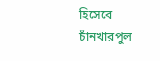হিসেবে চাঁনখারপুল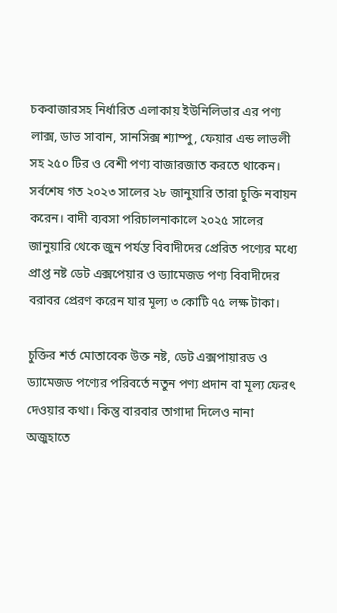চকবাজারসহ নির্ধারিত এলাকায় ইউনিলিভার এর পণ্য লাক্স, ডাভ সাবান, সানসিক্স শ্যাম্পু, ফেয়ার এন্ড লাভলী সহ ২৫০ টির ও বেশী পণ্য বাজারজাত করতে থাকেন। সর্বশেষ গত ২০২৩ সালের ২৮ জানুয়ারি তারা চুক্তি নবায়ন করেন। বাদী ব্যবসা পরিচালনাকালে ২০২৫ সালের জানুয়ারি থেকে জুন পর্যন্ত বিবাদীদের প্রেরিত পণ্যের মধ্যে প্রাপ্ত নষ্ট ডেট এক্সপেয়ার ও ড্যামেজড পণ্য বিবাদীদের বরাবর প্রেরণ করেন যার মূল্য ৩ কোটি ৭৫ লক্ষ টাকা।

চুক্তির শর্ত মোতাবেক উক্ত নষ্ট, ডেট এক্সপায়ারড ও ড্যামেজড পণ্যের পরিবর্তে নতুন পণ্য প্রদান বা মূল্য ফেরৎ দেওয়ার কথা। কিন্তু বারবার তাগাদা দিলেও নানা অজুহাতে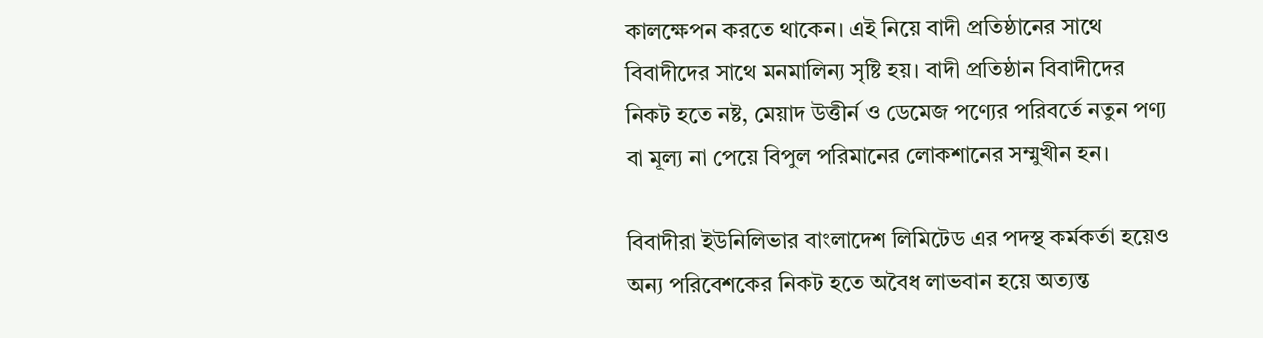কালক্ষেপন করতে থাকেন। এই নিয়ে বাদী প্রতিষ্ঠানের সাথে বিবাদীদের সাথে মনমালিন্য সৃষ্টি হয়। বাদী প্রতিষ্ঠান বিবাদীদের নিকট হতে নষ্ট, মেয়াদ উত্তীর্ন ও ডেমেজ পণ্যের পরিবর্তে নতুন পণ্য বা মূল্য না পেয়ে বিপুল পরিমানের লোকশানের সম্মুখীন হন।

বিবাদীরা ইউনিলিভার বাংলাদেশ লিমিটেড এর পদস্থ কর্মকর্তা হয়েও অন্য পরিবেশকের নিকট হতে অবৈধ লাভবান হয়ে অত্যন্ত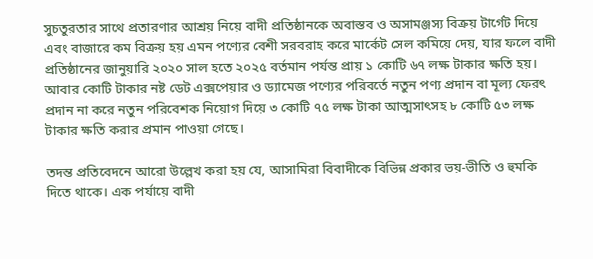সুচতুরতার সাথে প্রতারণার আশ্রয় নিয়ে বাদী প্রতিষ্ঠানকে অবাস্তব ও অসামঞ্জস্য বিক্রয় টার্গেট দিয়ে এবং বাজারে কম বিক্রয় হয় এমন পণ্যের বেশী সরবরাহ করে মার্কেট সেল কমিয়ে দেয়, যার ফলে বাদী প্রতিষ্ঠানের জানুয়ারি ২০২০ সাল হতে ২০২৫ বর্তমান পর্যন্ত প্রায় ১ কোটি ৬৭ লক্ষ টাকার ক্ষতি হয়। আবার কোটি টাকার নষ্ট ডেট এক্সপেয়ার ও ড্যামেজ পণ্যের পরিবর্তে নতুন পণ্য প্রদান বা মূল্য ফেরৎ প্রদান না করে নতুন পরিবেশক নিয়োগ দিয়ে ৩ কোটি ৭৫ লক্ষ টাকা আত্মসাৎসহ ৮ কোটি ৫৩ লক্ষ টাকার ক্ষতি করার প্রমান পাওয়া গেছে।

তদন্ত প্রতিবেদনে আরো উল্লেখ করা হয় যে, আসামিরা বিবাদীকে বিভিন্ন প্রকার ভয়-ভীতি ও হুমকি দিতে থাকে। এক পর্যায়ে বাদী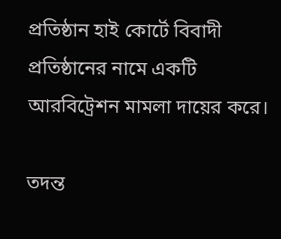প্রতিষ্ঠান হাই কোর্টে বিবাদী প্রতিষ্ঠানের নামে একটি আরবিট্রেশন মামলা দায়ের করে।

তদন্ত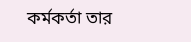কর্মকর্তা তার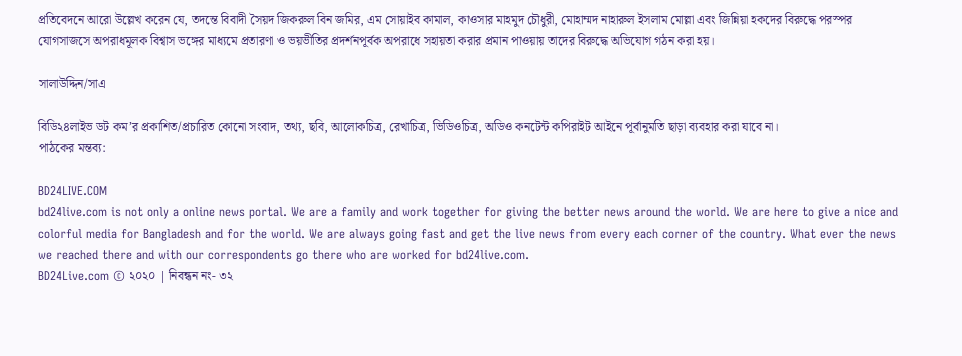প্রতিবেদনে আরো উল্লেখ করেন যে, তদন্তে বিবাদী সৈয়দ জিকরুল বিন জমির, এম সোয়াইব কামাল, কাওসার মাহমুদ চৌধুরী, মোহাম্মদ নাহারুল ইসলাম মোল্লা এবং জিন্নিয়া হকদের বিরুদ্ধে পরস্পর যোগসাজসে অপরাধমূলক বিশ্বাস ভঙ্গের মাধ্যমে প্রতারণা ও ভয়ভীতির প্রদর্শনপূর্বক অপরাধে সহায়তা করার প্রমান পাওয়ায় তাদের বিরুদ্ধে অভিযোগ গঠন করা হয়।

সালাউদ্দিন/সাএ

বিডি২৪লাইভ ডট কম’র প্রকাশিত/প্রচারিত কোনো সংবাদ, তথ্য, ছবি, আলোকচিত্র, রেখাচিত্র, ভিডিওচিত্র, অডিও কনটেন্ট কপিরাইট আইনে পূর্বানুমতি ছাড়া ব্যবহার করা যাবে না।
পাঠকের মন্তব্য:

BD24LIVE.COM
bd24live.com is not only a online news portal. We are a family and work together for giving the better news around the world. We are here to give a nice and colorful media for Bangladesh and for the world. We are always going fast and get the live news from every each corner of the country. What ever the news we reached there and with our correspondents go there who are worked for bd24live.com.
BD24Live.com © ২০২০ | নিবন্ধন নং- ৩২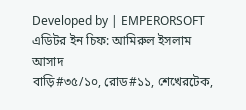Developed by | EMPERORSOFT
এডিটর ইন চিফ: আমিরুল ইসলাম আসাদ
বাড়ি#৩৫/১০, রোড#১১, শেখেরটেক,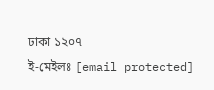ঢাকা ১২০৭
ই-মেইলঃ [email protected]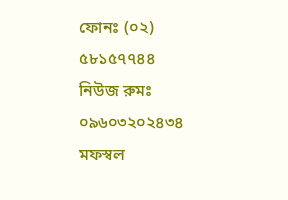ফোনঃ (০২) ৫৮১৫৭৭৪৪
নিউজ রুমঃ ০৯৬০৩২০২৪৩৪
মফস্বল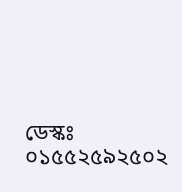ডেস্কঃ ০১৫৫২৫৯২৫০২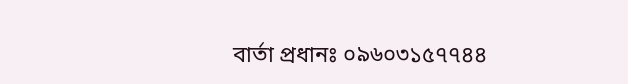বার্তা প্রধানঃ ০৯৬০৩১৫৭৭৪৪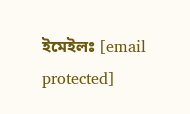ইমেইলঃ [email protected]